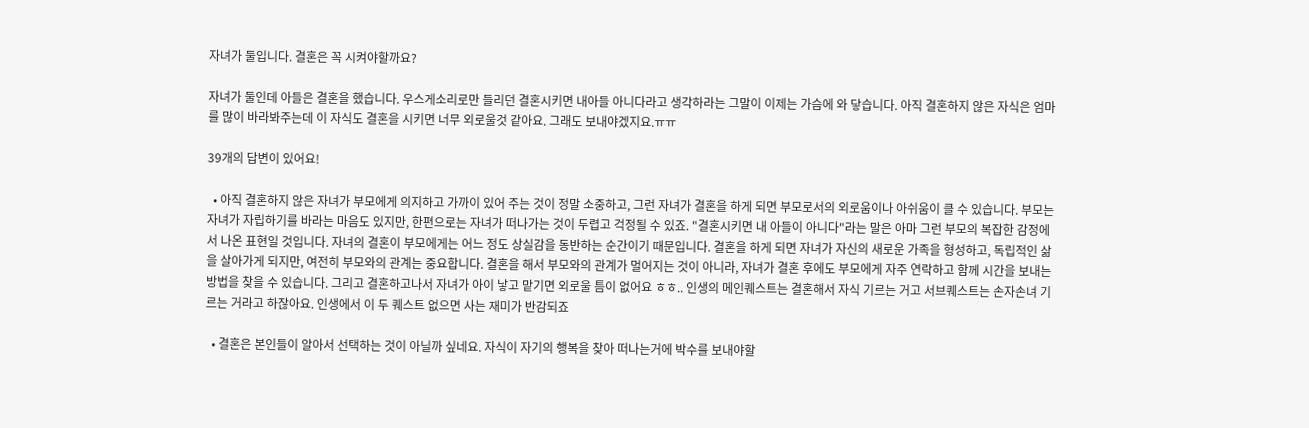자녀가 둘입니다. 결혼은 꼭 시켜야할까요?

자녀가 둘인데 아들은 결혼을 했습니다. 우스게소리로만 들리던 결혼시키면 내아들 아니다라고 생각하라는 그말이 이제는 가슴에 와 닿습니다. 아직 결혼하지 않은 자식은 엄마를 많이 바라봐주는데 이 자식도 결혼을 시키면 너무 외로울것 같아요. 그래도 보내야겠지요.ㅠㅠ

39개의 답변이 있어요!

  • 아직 결혼하지 않은 자녀가 부모에게 의지하고 가까이 있어 주는 것이 정말 소중하고, 그런 자녀가 결혼을 하게 되면 부모로서의 외로움이나 아쉬움이 클 수 있습니다. 부모는 자녀가 자립하기를 바라는 마음도 있지만, 한편으로는 자녀가 떠나가는 것이 두렵고 걱정될 수 있죠. "결혼시키면 내 아들이 아니다"라는 말은 아마 그런 부모의 복잡한 감정에서 나온 표현일 것입니다. 자녀의 결혼이 부모에게는 어느 정도 상실감을 동반하는 순간이기 때문입니다. 결혼을 하게 되면 자녀가 자신의 새로운 가족을 형성하고, 독립적인 삶을 살아가게 되지만, 여전히 부모와의 관계는 중요합니다. 결혼을 해서 부모와의 관계가 멀어지는 것이 아니라, 자녀가 결혼 후에도 부모에게 자주 연락하고 함께 시간을 보내는 방법을 찾을 수 있습니다. 그리고 결혼하고나서 자녀가 아이 낳고 맡기면 외로울 틈이 없어요 ㅎㅎ.. 인생의 메인퀘스트는 결혼해서 자식 기르는 거고 서브퀘스트는 손자손녀 기르는 거라고 하잖아요. 인생에서 이 두 퀘스트 없으면 사는 재미가 반감되죠

  • 결혼은 본인들이 알아서 선택하는 것이 아닐까 싶네요. 자식이 자기의 행복을 찾아 떠나는거에 박수를 보내야할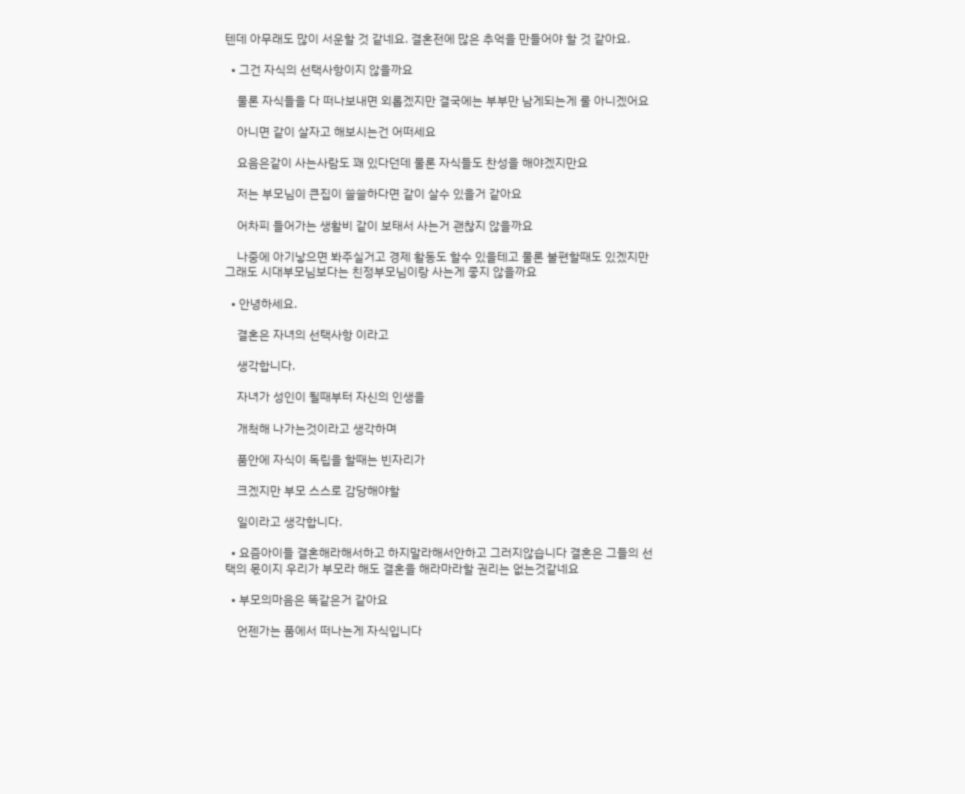텐데 아무래도 많이 서운할 것 같네요. 결혼전에 많은 추억을 만들어야 할 것 같아요.

  • 그건 자식의 선택사항이지 않을까요

    물론 자식들을 다 떠나보내면 외롭겠지만 결국에는 부부만 남게되는게 룰 아니겠어요

    아니면 같이 살자고 해보시는건 어떠세요

    요음은같이 사는사람도 꽤 있다던데 물론 자식들도 찬성을 해야겠지만요

    저는 부모님이 큰집이 쓸쓸하다면 같이 살수 있을거 같아요

    어차피 들어가는 생활비 같이 보태서 사는거 괜찮지 않을까요

    나중에 아기낳으면 봐주실거고 경제 활동도 할수 있을테고 물론 불편할때도 있겠지만 그래도 시대부모님보다는 친정부모님이랑 사는게 좋지 않을까요

  • 안녕하세요.

    결혼은 자녀의 선택사항 이라고

    생각합니다.

    자녀가 성인이 될때부터 자신의 인생을

    개척해 나가는것이라고 생각하며

    품안에 자식이 독립을 할때는 빈자리가

    크겠지만 부모 스스로 감당해야할

    일이라고 생각합니다.

  • 요즘아이들 결혼해라해서하고 하지말라해서안하고 그러지않습니다 결혼은 그들의 선택의 몫이지 우리가 부모라 해도 결혼을 해라마라할 권리는 없는것같네요

  • 부모의마음은 똑같은거 같아요

    언젠가는 품에서 떠나는게 자식입니다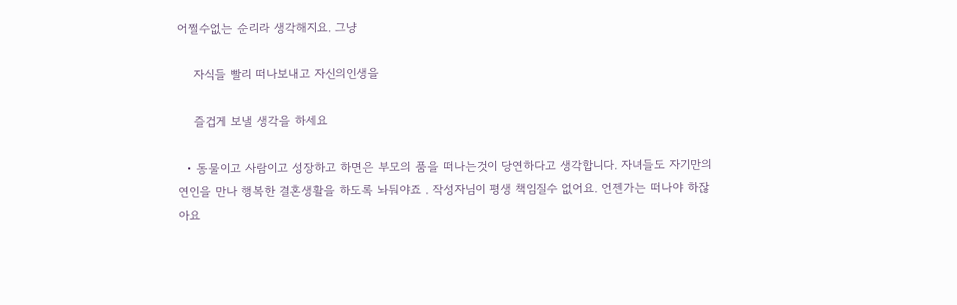어쩔수없는 순리라 생각해지요. 그냥

    자식들 빨리 떠나보내고 자신의인생을

    즐겁게 보낼 생각을 하세요

  • 동물이고 사람이고 성장하고 하면은 부모의 품을 떠나는것이 당연하다고 생각합니다. 자녀들도 자기만의 연인을 만나 행복한 결혼생활을 하도록 놔둬야죠 . 작성자님이 평생 책임질수 없어요. 언젠가는 떠나야 하잖아요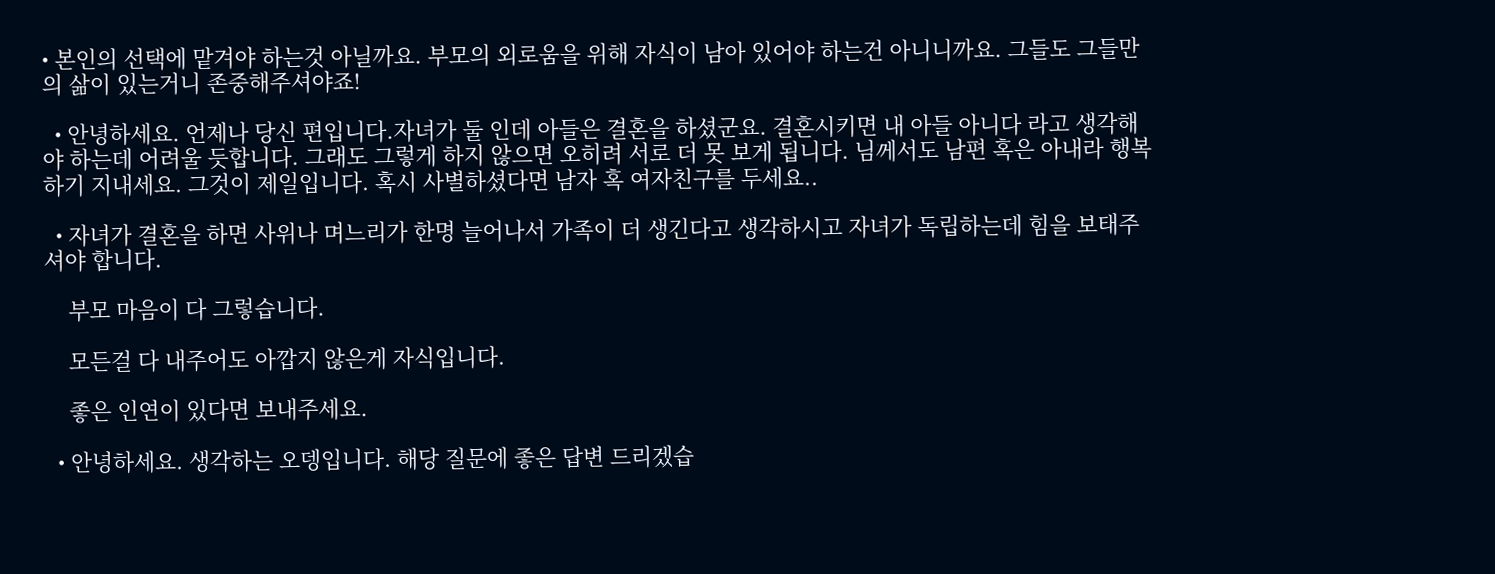• 본인의 선택에 맡겨야 하는것 아닐까요. 부모의 외로움을 위해 자식이 남아 있어야 하는건 아니니까요. 그들도 그들만의 삶이 있는거니 존중해주셔야죠!

  • 안녕하세요. 언제나 당신 편입니다.자녀가 둘 인데 아들은 결혼을 하셨군요. 결혼시키면 내 아들 아니다 라고 생각해야 하는데 어려울 듯합니다. 그래도 그렇게 하지 않으면 오히려 서로 더 못 보게 됩니다. 님께서도 남편 혹은 아내라 행복하기 지내세요. 그것이 제일입니다. 혹시 사별하셨다면 남자 혹 여자친구를 두세요..

  • 자녀가 결혼을 하면 사위나 며느리가 한명 늘어나서 가족이 더 생긴다고 생각하시고 자녀가 독립하는데 힘을 보태주셔야 합니다.

    부모 마음이 다 그렇습니다.

    모든걸 다 내주어도 아깝지 않은게 자식입니다.

    좋은 인연이 있다면 보내주세요.

  • 안녕하세요. 생각하는 오뎅입니다. 해당 질문에 좋은 답변 드리겠습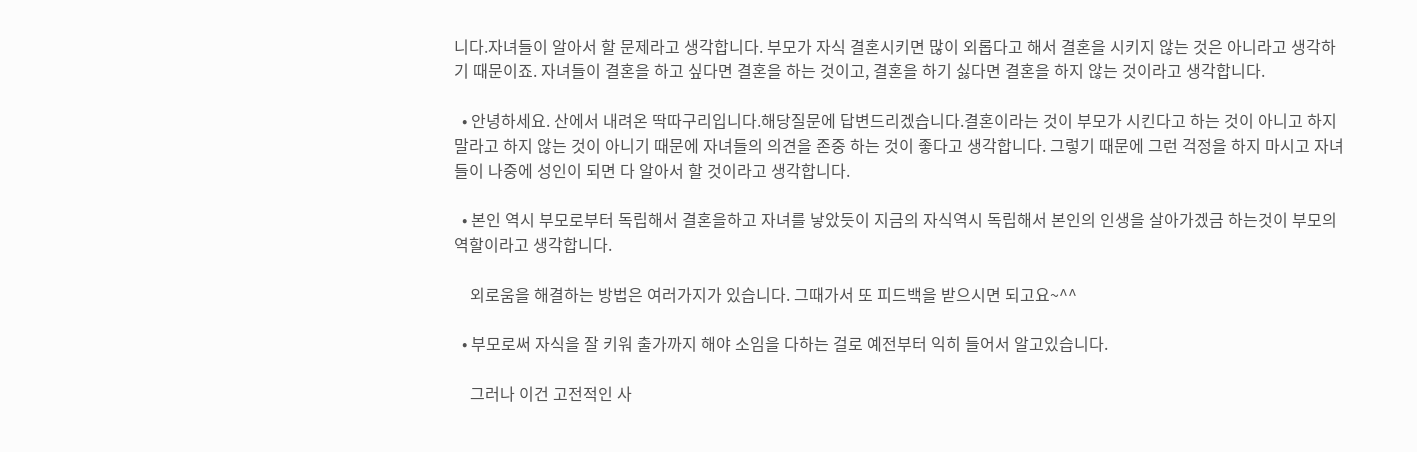니다.자녀들이 알아서 할 문제라고 생각합니다. 부모가 자식 결혼시키면 많이 외롭다고 해서 결혼을 시키지 않는 것은 아니라고 생각하기 때문이죠. 자녀들이 결혼을 하고 싶다면 결혼을 하는 것이고, 결혼을 하기 싫다면 결혼을 하지 않는 것이라고 생각합니다.

  • 안녕하세요. 산에서 내려온 딱따구리입니다.해당질문에 답변드리겠습니다.결혼이라는 것이 부모가 시킨다고 하는 것이 아니고 하지 말라고 하지 않는 것이 아니기 때문에 자녀들의 의견을 존중 하는 것이 좋다고 생각합니다. 그렇기 때문에 그런 걱정을 하지 마시고 자녀들이 나중에 성인이 되면 다 알아서 할 것이라고 생각합니다.

  • 본인 역시 부모로부터 독립해서 결혼을하고 자녀를 낳았듯이 지금의 자식역시 독립해서 본인의 인생을 살아가겠금 하는것이 부모의 역할이라고 생각합니다.

    외로움을 해결하는 방법은 여러가지가 있습니다. 그때가서 또 피드백을 받으시면 되고요~^^

  • 부모로써 자식을 잘 키워 출가까지 해야 소임을 다하는 걸로 예전부터 익히 들어서 알고있습니다.

    그러나 이건 고전적인 사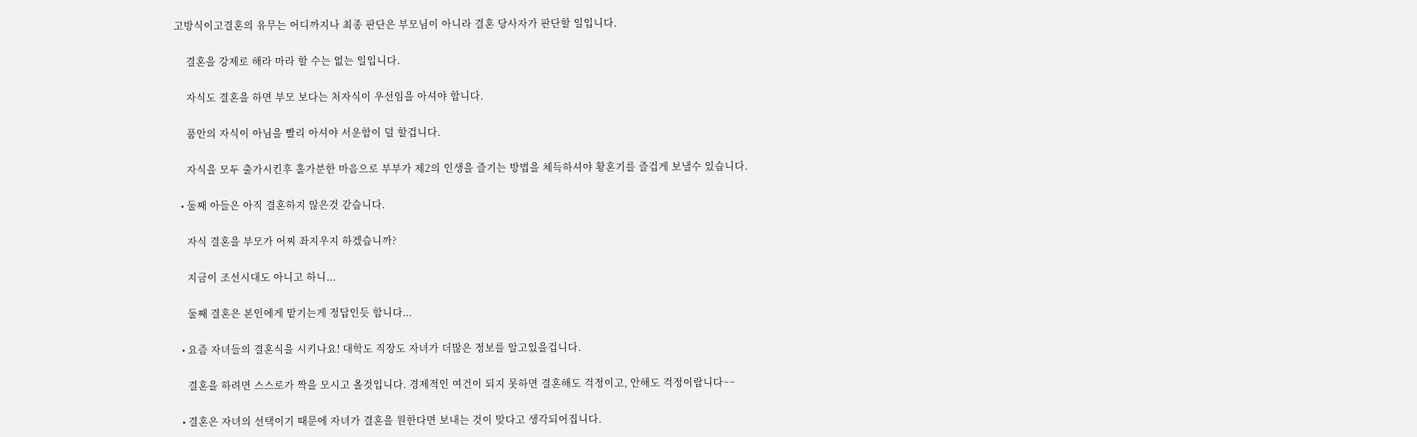고방식이고결혼의 유무는 어디까지나 최종 판단은 부모님이 아니라 결혼 당사자가 판단할 일입니다.

    결혼을 강제로 해라 마라 할 수는 없는 일입니다.

    자식도 결혼을 하면 부모 보다는 처자식이 우선임을 아셔야 합니다.

    품안의 자식이 아님을 빨리 아셔야 서운함이 덜 할겁니다.

    자식을 모두 출가시킨후 홀가분한 마음으로 부부가 제2의 인생을 즐기는 방법을 체득하셔야 황혼기를 즐겁게 보낼수 있습니다.

  • 둘째 아들은 아직 결혼하지 않은것 같습니다.

    자식 결혼을 부모가 어찌 좌지우지 하겠습니까?

    지금이 조선시대도 아니고 하니...

    둘째 결혼은 본인에게 맡기는게 정답인듯 합니다...

  • 요즘 자녀들의 결혼식을 시키나요! 대학도 직장도 자녀가 더많은 정보를 알고있을겁니다.

    결혼을 하려면 스스로가 짝을 모시고 올것입니다. 경제적인 여건이 되지 못하면 결혼해도 걱정이고, 안해도 걱정이랍니다~~

  • 결혼은 자녀의 선택이기 때문에 자녀가 결혼을 원한다면 보내는 것이 맞다고 생각되어집니다.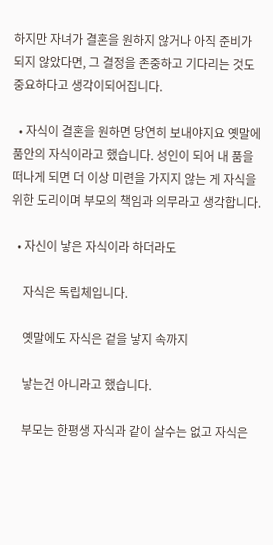하지만 자녀가 결혼을 원하지 않거나 아직 준비가 되지 않았다면, 그 결정을 존중하고 기다리는 것도 중요하다고 생각이되어집니다.

  • 자식이 결혼을 원하면 당연히 보내야지요 옛말에 품안의 자식이라고 했습니다. 성인이 되어 내 품을 떠나게 되면 더 이상 미련을 가지지 않는 게 자식을위한 도리이며 부모의 책임과 의무라고 생각합니다.

  • 자신이 낳은 자식이라 하더라도

    자식은 독립체입니다.

    옛말에도 자식은 겉을 낳지 속까지

    낳는건 아니라고 했습니다.

    부모는 한평생 자식과 같이 살수는 없고 자식은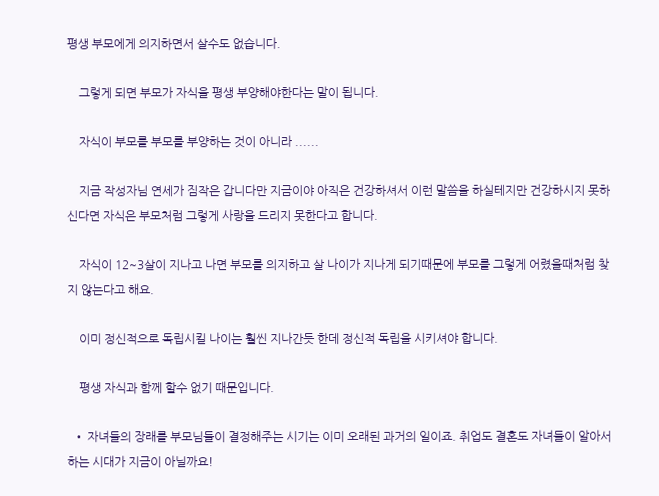평생 부모에게 의지하면서 살수도 없습니다.

    그렇게 되면 부모가 자식을 평생 부양해야한다는 말이 됩니다.

    자식이 부모를 부모를 부양하는 것이 아니라 ......

    지금 작성자님 연세가 짐작은 갑니다만 지금이야 아직은 건강하셔서 이런 말씀을 하실테지만 건강하시지 못하신다면 자식은 부모처럼 그렇게 사랑을 드리지 못한다고 합니다.

    자식이 12~3살이 지나고 나면 부모를 의지하고 살 나이가 지나게 되기때문에 부모를 그렇게 어렸을때처럼 찾지 않는다고 해요.

    이미 정신적으로 독립시킬 나이는 훨씬 지나간듯 한데 정신적 독립을 시키셔야 합니다.

    평생 자식과 함께 할수 없기 때문입니다.

  • 자녀들의 장래를 부모님들이 결정해주는 시기는 이미 오래된 과거의 일이죠. 취업도 결혼도 자녀들이 알아서 하는 시대가 지금이 아닐까요!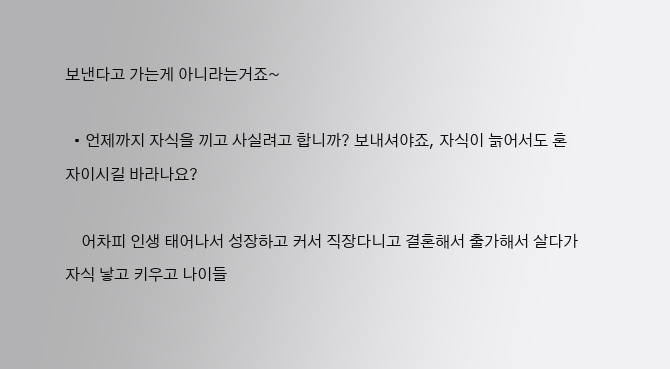보낸다고 가는게 아니라는거죠~

  • 언제까지 자식을 끼고 사실려고 합니까? 보내셔야죠, 자식이 늙어서도 혼자이시길 바라나요?

    어차피 인생 태어나서 성장하고 커서 직장다니고 결혼해서 출가해서 살다가 자식 낳고 키우고 나이들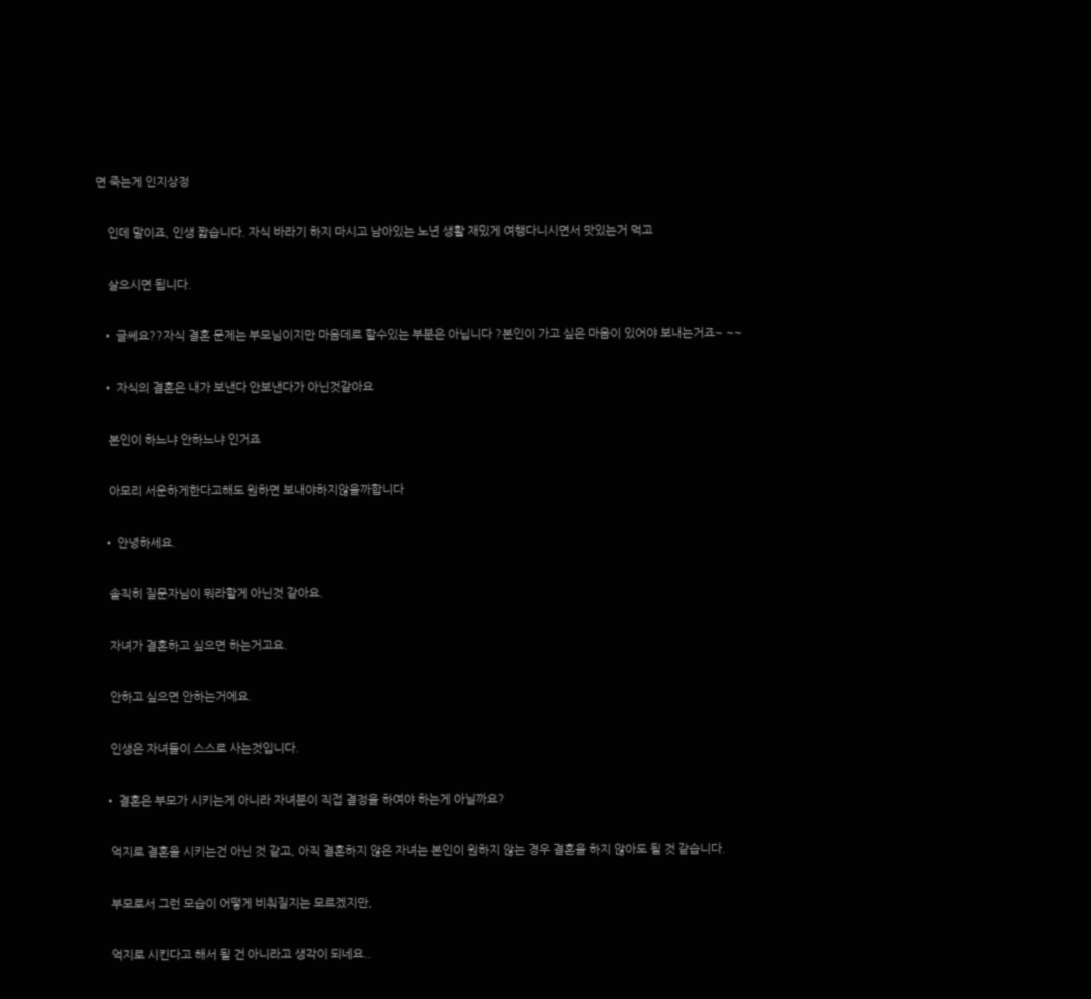면 죽는게 인지상정

    인데 말이죠, 인생 짧습니다. 자식 바라기 하지 마시고 남아있는 노년 생활 재밌게 여행다니시면서 맛있는거 먹고

    살으시면 됩니다.

  • 글쎄요??자식 결혼 문제는 부모님이지만 마음데로 할수있는 부분은 아닙니다 ?본인이 가고 싶은 마음이 있어야 보내는거죠~ ~~

  • 자식의 결혼은 내가 보낸다 안보낸다가 아닌것같아요

    본인이 하느냐 안하느냐 인거죠

    아모리 서운하게한다고해도 원하면 보내야하지않을까합니다

  • 안녕하세요.

    솔직히 질문자님이 뭐라할게 아닌것 같아요.

    자녀가 결혼하고 싶으면 하는거고요.

    안하고 싶으면 안하는거에요.

    인생은 자녀들이 스스로 사는것입니다.

  • 결혼은 부모가 시키는게 아니라 자녀분이 직접 결정을 하여야 하는게 아닐까요?

    억지로 결혼을 시키는건 아닌 것 같고, 아직 결혼하지 않은 자녀는 본인이 원하지 않는 경우 결혼을 하지 않아도 될 것 같습니다.

    부모로서 그런 모습이 어떻게 비춰질지는 모르겠지만,

    억지로 시킨다고 해서 될 건 아니라고 생각이 되네요..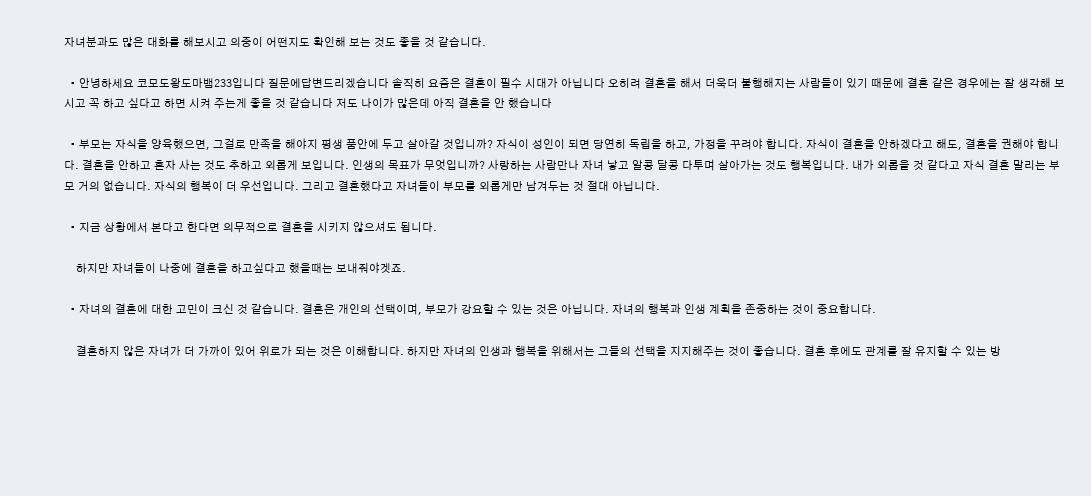자녀분과도 많은 대화를 해보시고 의중이 어떤지도 확인해 보는 것도 좋을 것 같습니다.

  • 안녕하세요 코모도왕도마뱀233입니다 질문에답변드리겠습니다 솔직히 요즘은 결혼이 필수 시대가 아닙니다 오히려 결혼을 해서 더욱더 불행해지는 사람들이 있기 때문에 결혼 같은 경우에는 잘 생각해 보시고 꼭 하고 싶다고 하면 시켜 주는게 좋을 것 같습니다 저도 나이가 많은데 아직 결혼을 안 했습니다

  • 부모는 자식을 양육했으면, 그걸로 만족을 해야지 평생 품안에 두고 살아갈 것입니까? 자식이 성인이 되면 당연히 독립을 하고, 가정을 꾸려야 합니다. 자식이 결혼을 안하겠다고 해도, 결혼을 권해야 합니다. 결혼을 안하고 혼자 사는 것도 추하고 외롭게 보입니다. 인생의 목표가 무엇입니까? 사랑하는 사람만나 자녀 낳고 알콩 달콩 다투며 살아가는 것도 행복입니다. 내가 외롭을 것 같다고 자식 결혼 말리는 부모 거의 없습니다. 자식의 행복이 더 우선입니다. 그리고 결혼했다고 자녀들이 부모를 외롭게만 남겨두는 것 절대 아닙니다.

  • 지금 상황에서 본다고 한다면 의무적으로 결혼을 시키지 않으셔도 됩니다.

    하지만 자녀들이 나중에 결혼을 하고싶다고 했을때는 보내줘야겟죠.

  • 자녀의 결혼에 대한 고민이 크신 것 같습니다. 결혼은 개인의 선택이며, 부모가 강요할 수 있는 것은 아닙니다. 자녀의 행복과 인생 계획을 존중하는 것이 중요합니다.

    결혼하지 않은 자녀가 더 가까이 있어 위로가 되는 것은 이해합니다. 하지만 자녀의 인생과 행복을 위해서는 그들의 선택을 지지해주는 것이 좋습니다. 결혼 후에도 관계를 잘 유지할 수 있는 방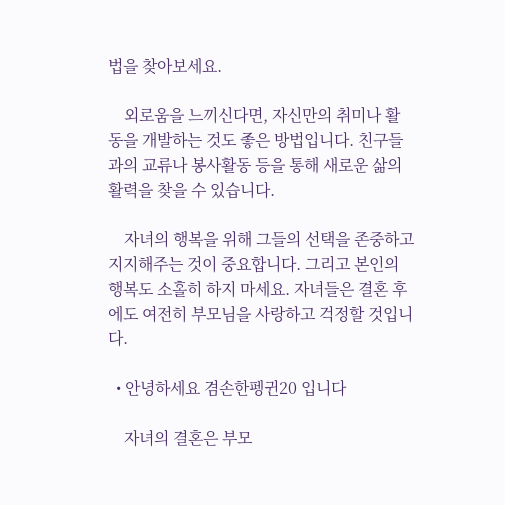법을 찾아보세요.

    외로움을 느끼신다면, 자신만의 취미나 활동을 개발하는 것도 좋은 방법입니다. 친구들과의 교류나 봉사활동 등을 통해 새로운 삶의 활력을 찾을 수 있습니다.

    자녀의 행복을 위해 그들의 선택을 존중하고 지지해주는 것이 중요합니다. 그리고 본인의 행복도 소홀히 하지 마세요. 자녀들은 결혼 후에도 여전히 부모님을 사랑하고 걱정할 것입니다.

  • 안녕하세요 겸손한펭귄20 입니다

    자녀의 결혼은 부모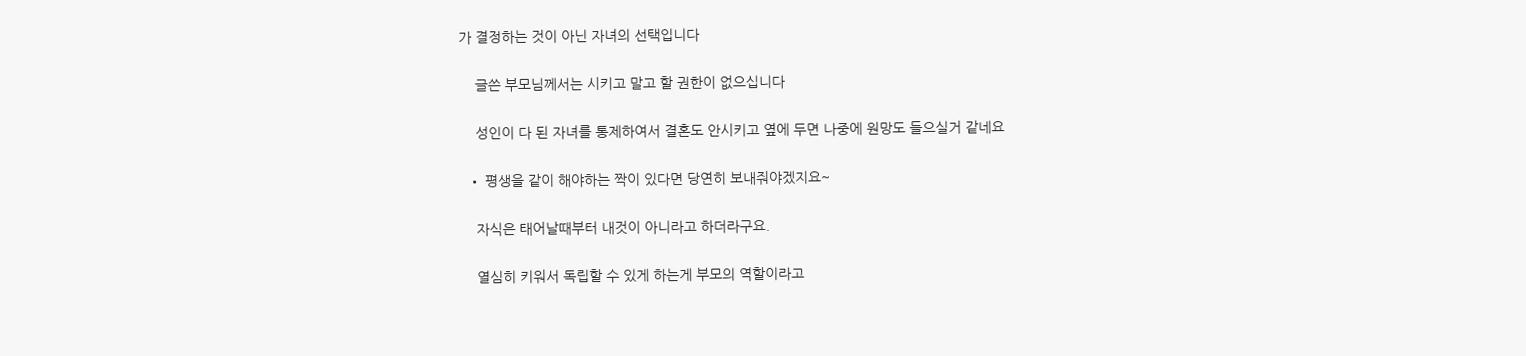가 결정하는 것이 아닌 자녀의 선택입니다

    글쓴 부모님께서는 시키고 말고 할 권한이 없으십니다

    성인이 다 된 자녀를 통제하여서 결혼도 안시키고 옆에 두면 나중에 원망도 들으실거 같네요

  • 평생을 같이 해야하는 짝이 있다면 당연히 보내줘야겠지요~

    자식은 태어날때부터 내것이 아니라고 하더라구요.

    열심히 키워서 독립할 수 있게 하는게 부모의 역할이라고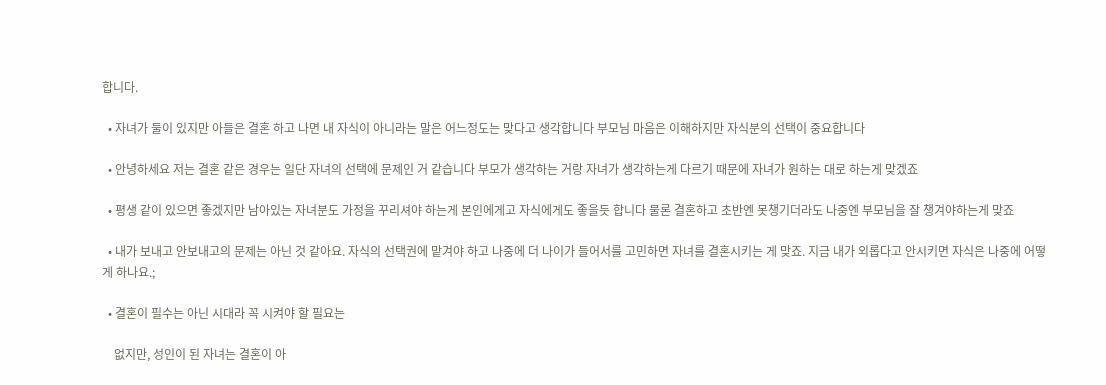합니다.

  • 자녀가 둘이 있지만 아들은 결혼 하고 나면 내 자식이 아니라는 말은 어느정도는 맞다고 생각합니다 부모님 마음은 이해하지만 자식분의 선택이 중요합니다

  • 안녕하세요 저는 결혼 같은 경우는 일단 자녀의 선택에 문제인 거 같습니다 부모가 생각하는 거랑 자녀가 생각하는게 다르기 때문에 자녀가 원하는 대로 하는게 맞겠죠

  • 평생 같이 있으면 좋겠지만 남아있는 자녀분도 가정을 꾸리셔야 하는게 본인에게고 자식에게도 좋을듯 합니다 물론 결혼하고 초반엔 못챙기더라도 나중엔 부모님을 잘 챙겨야하는게 맞죠

  • 내가 보내고 안보내고의 문제는 아닌 것 같아요. 자식의 선택권에 맡겨야 하고 나중에 더 나이가 들어서를 고민하면 자녀를 결혼시키는 게 맞죠. 지금 내가 외롭다고 안시키면 자식은 나중에 어떻게 하나요.;

  • 결혼이 필수는 아닌 시대라 꼭 시켜야 할 필요는

    없지만, 성인이 된 자녀는 결혼이 아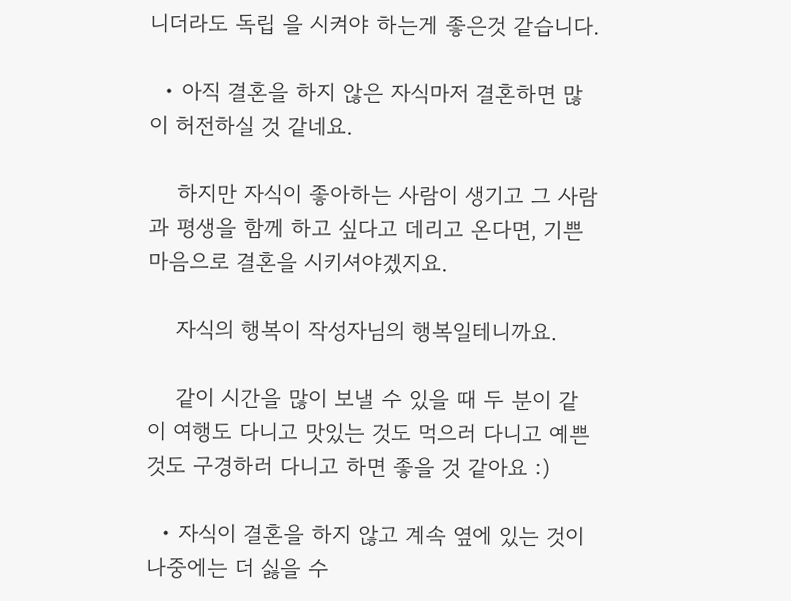니더라도 독립 을 시켜야 하는게 좋은것 같습니다.

  • 아직 결혼을 하지 않은 자식마저 결혼하면 많이 허전하실 것 같네요.

    하지만 자식이 좋아하는 사람이 생기고 그 사람과 평생을 함께 하고 싶다고 데리고 온다면, 기쁜 마음으로 결혼을 시키셔야겠지요.

    자식의 행복이 작성자님의 행복일테니까요.

    같이 시간을 많이 보낼 수 있을 때 두 분이 같이 여행도 다니고 맛있는 것도 먹으러 다니고 예쁜 것도 구경하러 다니고 하면 좋을 것 같아요 :)

  • 자식이 결혼을 하지 않고 계속 옆에 있는 것이 나중에는 더 싫을 수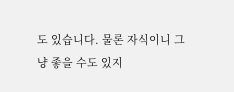도 있습니다. 물론 자식이니 그냥 좋을 수도 있지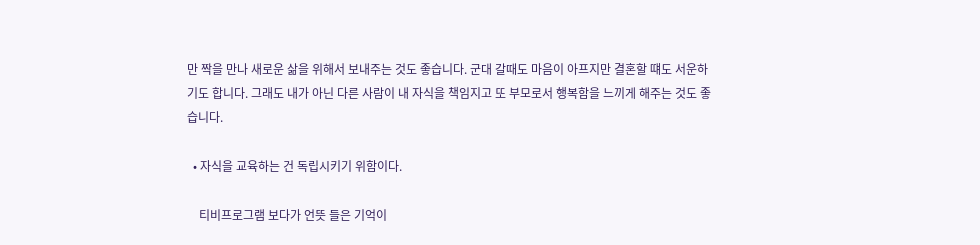만 짝을 만나 새로운 삶을 위해서 보내주는 것도 좋습니다. 군대 갈때도 마음이 아프지만 결혼할 떄도 서운하기도 합니다. 그래도 내가 아닌 다른 사람이 내 자식을 책임지고 또 부모로서 행복함을 느끼게 해주는 것도 좋습니다.

  • 자식을 교육하는 건 독립시키기 위함이다.

    티비프로그램 보다가 언뜻 들은 기억이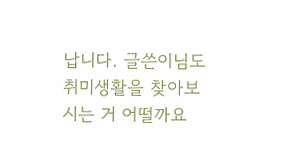납니다. 글쓴이님도 취미생활을 찾아보시는 거 어떨까요